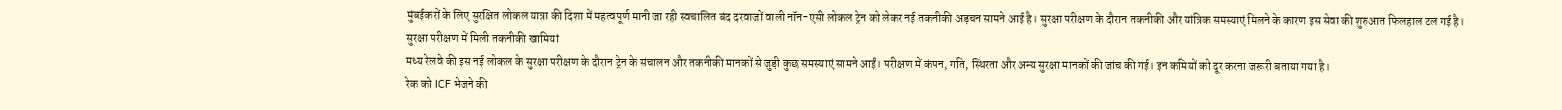मुंबईकरों के लिए सुरक्षित लोकल यात्रा की दिशा में महत्वपूर्ण मानी जा रही स्वचालित बंद दरवाजों वाली नॉन-एसी लोकल ट्रेन को लेकर नई तकनीकी अड़चन सामने आई है। सुरक्षा परीक्षण के दौरान तकनीकी और यांत्रिक समस्याएं मिलने के कारण इस सेवा की शुरुआत फिलहाल टल गई है।
सुरक्षा परीक्षण में मिली तकनीकी खामियां
मध्य रेलवे की इस नई लोकल के सुरक्षा परीक्षण के दौरान ट्रेन के संचालन और तकनीकी मानकों से जुड़ी कुछ समस्याएं सामने आईं। परीक्षण में कंपन, गति, स्थिरता और अन्य सुरक्षा मानकों की जांच की गई। इन कमियों को दूर करना जरूरी बताया गया है।
रेक को ICF भेजने की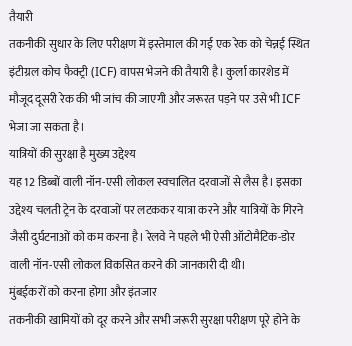तैयारी
तकनीकी सुधार के लिए परीक्षण में इस्तेमाल की गई एक रेक को चेन्नई स्थित इंटीग्रल कोच फैक्ट्री (ICF) वापस भेजने की तैयारी है। कुर्ला कारशेड में मौजूद दूसरी रेक की भी जांच की जाएगी और जरूरत पड़ने पर उसे भी ICF भेजा जा सकता है।
यात्रियों की सुरक्षा है मुख्य उद्देश्य
यह 12 डिब्बों वाली नॉन-एसी लोकल स्वचालित दरवाजों से लैस है। इसका उद्देश्य चलती ट्रेन के दरवाजों पर लटककर यात्रा करने और यात्रियों के गिरने जैसी दुर्घटनाओं को कम करना है। रेलवे ने पहले भी ऐसी ऑटोमैटिक-डोर वाली नॉन-एसी लोकल विकसित करने की जानकारी दी थी।
मुंबईकरों को करना होगा और इंतजार
तकनीकी खामियों को दूर करने और सभी जरूरी सुरक्षा परीक्षण पूरे होने के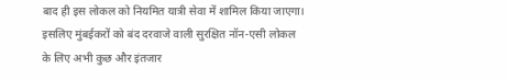बाद ही इस लोकल को नियमित यात्री सेवा में शामिल किया जाएगा। इसलिए मुंबईकरों को बंद दरवाजे वाली सुरक्षित नॉन-एसी लोकल के लिए अभी कुछ और इंतजार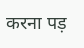करना पड़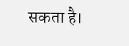सकता है।